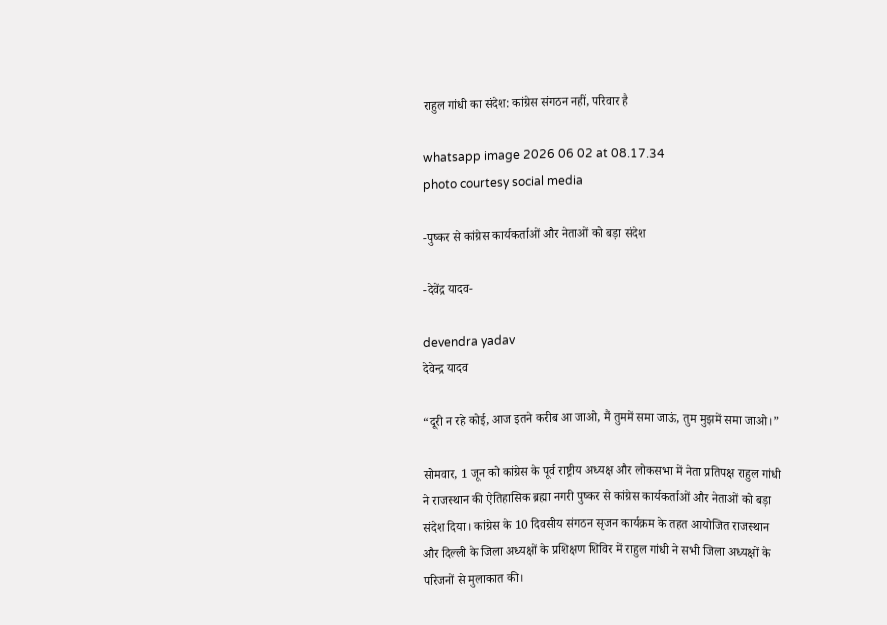राहुल गांधी का संदेश: कांग्रेस संगठन नहीं, परिवार है

whatsapp image 2026 06 02 at 08.17.34
photo courtesy social media

-पुष्कर से कांग्रेस कार्यकर्ताओं और नेताओं को बड़ा संदेश

-देवेंद्र यादव-

devendra yadav
देवेन्द्र यादव

“दूरी न रहे कोई, आज इतने करीब आ जाओ, मैं तुममें समा जाऊं, तुम मुझमें समा जाओ।”

सोमवार, 1 जून को कांग्रेस के पूर्व राष्ट्रीय अध्यक्ष और लोकसभा में नेता प्रतिपक्ष राहुल गांधी ने राजस्थान की ऐतिहासिक ब्रह्मा नगरी पुष्कर से कांग्रेस कार्यकर्ताओं और नेताओं को बड़ा संदेश दिया। कांग्रेस के 10 दिवसीय संगठन सृजन कार्यक्रम के तहत आयोजित राजस्थान और दिल्ली के जिला अध्यक्षों के प्रशिक्षण शिविर में राहुल गांधी ने सभी जिला अध्यक्षों के परिजनों से मुलाकात की।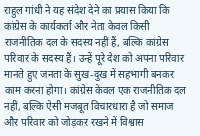राहुल गांधी ने यह संदेश देने का प्रयास किया कि कांग्रेस के कार्यकर्ता और नेता केवल किसी राजनीतिक दल के सदस्य नहीं हैं, बल्कि कांग्रेस परिवार के सदस्य हैं। उन्हें पूरे देश को अपना परिवार मानते हुए जनता के सुख-दुख में सहभागी बनकर काम करना होगा। कांग्रेस केवल एक राजनीतिक दल नहीं, बल्कि ऐसी मजबूत विचारधारा है जो समाज और परिवार को जोड़कर रखने में विश्वास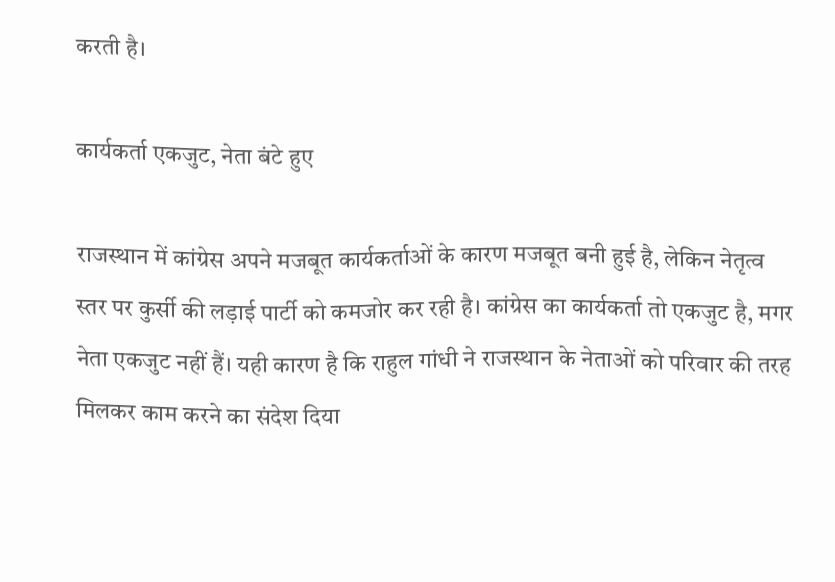करती है।

कार्यकर्ता एकजुट, नेता बंटे हुए

राजस्थान में कांग्रेस अपने मजबूत कार्यकर्ताओं के कारण मजबूत बनी हुई है, लेकिन नेतृत्व स्तर पर कुर्सी की लड़ाई पार्टी को कमजोर कर रही है। कांग्रेस का कार्यकर्ता तो एकजुट है, मगर नेता एकजुट नहीं हैं। यही कारण है कि राहुल गांधी ने राजस्थान के नेताओं को परिवार की तरह मिलकर काम करने का संदेश दिया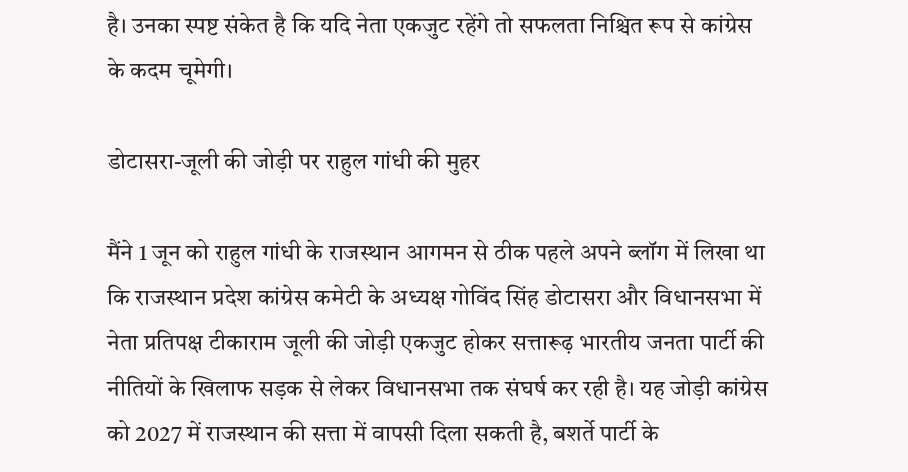है। उनका स्पष्ट संकेत है कि यदि नेता एकजुट रहेंगे तो सफलता निश्चित रूप से कांग्रेस के कदम चूमेगी।

डोटासरा-जूली की जोड़ी पर राहुल गांधी की मुहर

मैंने 1 जून को राहुल गांधी के राजस्थान आगमन से ठीक पहले अपने ब्लॉग में लिखा था कि राजस्थान प्रदेश कांग्रेस कमेटी के अध्यक्ष गोविंद सिंह डोटासरा और विधानसभा में नेता प्रतिपक्ष टीकाराम जूली की जोड़ी एकजुट होकर सत्तारूढ़ भारतीय जनता पार्टी की नीतियों के खिलाफ सड़क से लेकर विधानसभा तक संघर्ष कर रही है। यह जोड़ी कांग्रेस को 2027 में राजस्थान की सत्ता में वापसी दिला सकती है, बशर्ते पार्टी के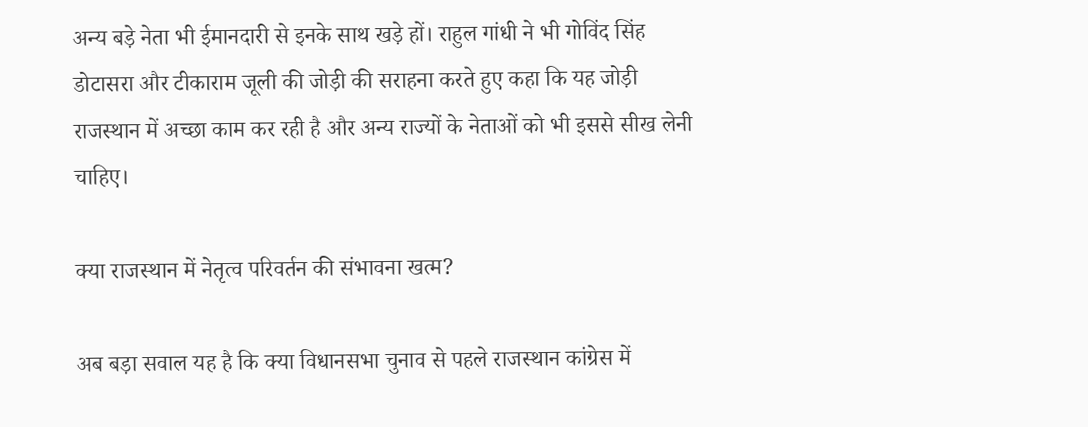अन्य बड़े नेता भी ईमानदारी से इनके साथ खड़े हों। राहुल गांधी ने भी गोविंद सिंह डोटासरा और टीकाराम जूली की जोड़ी की सराहना करते हुए कहा कि यह जोड़ी राजस्थान में अच्छा काम कर रही है और अन्य राज्यों के नेताओं को भी इससे सीख लेनी चाहिए।

क्या राजस्थान में नेतृत्व परिवर्तन की संभावना खत्म?

अब बड़ा सवाल यह है कि क्या विधानसभा चुनाव से पहले राजस्थान कांग्रेस में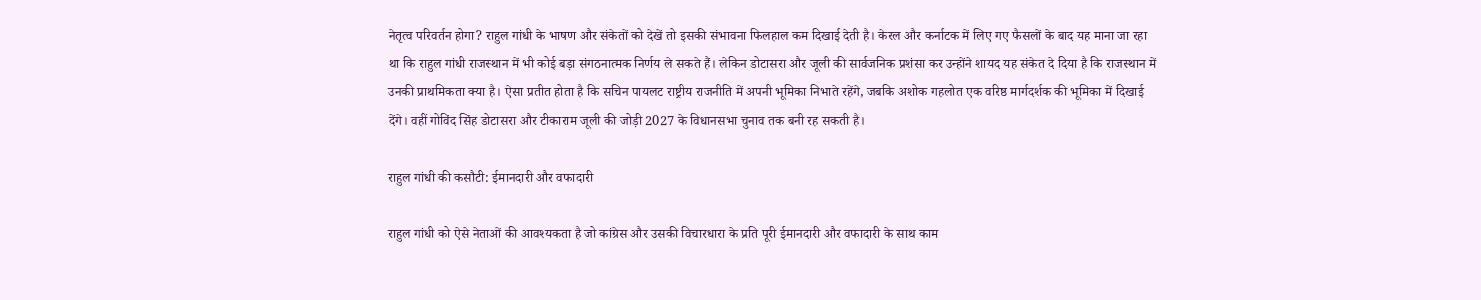नेतृत्व परिवर्तन होगा? राहुल गांधी के भाषण और संकेतों को देखें तो इसकी संभावना फिलहाल कम दिखाई देती है। केरल और कर्नाटक में लिए गए फैसलों के बाद यह माना जा रहा था कि राहुल गांधी राजस्थान में भी कोई बड़ा संगठनात्मक निर्णय ले सकते हैं। लेकिन डोटासरा और जूली की सार्वजनिक प्रशंसा कर उन्होंने शायद यह संकेत दे दिया है कि राजस्थान में उनकी प्राथमिकता क्या है। ऐसा प्रतीत होता है कि सचिन पायलट राष्ट्रीय राजनीति में अपनी भूमिका निभाते रहेंगे, जबकि अशोक गहलोत एक वरिष्ठ मार्गदर्शक की भूमिका में दिखाई देंगे। वहीं गोविंद सिंह डोटासरा और टीकाराम जूली की जोड़ी 2027 के विधानसभा चुनाव तक बनी रह सकती है।

राहुल गांधी की कसौटी: ईमानदारी और वफादारी

राहुल गांधी को ऐसे नेताओं की आवश्यकता है जो कांग्रेस और उसकी विचारधारा के प्रति पूरी ईमानदारी और वफादारी के साथ काम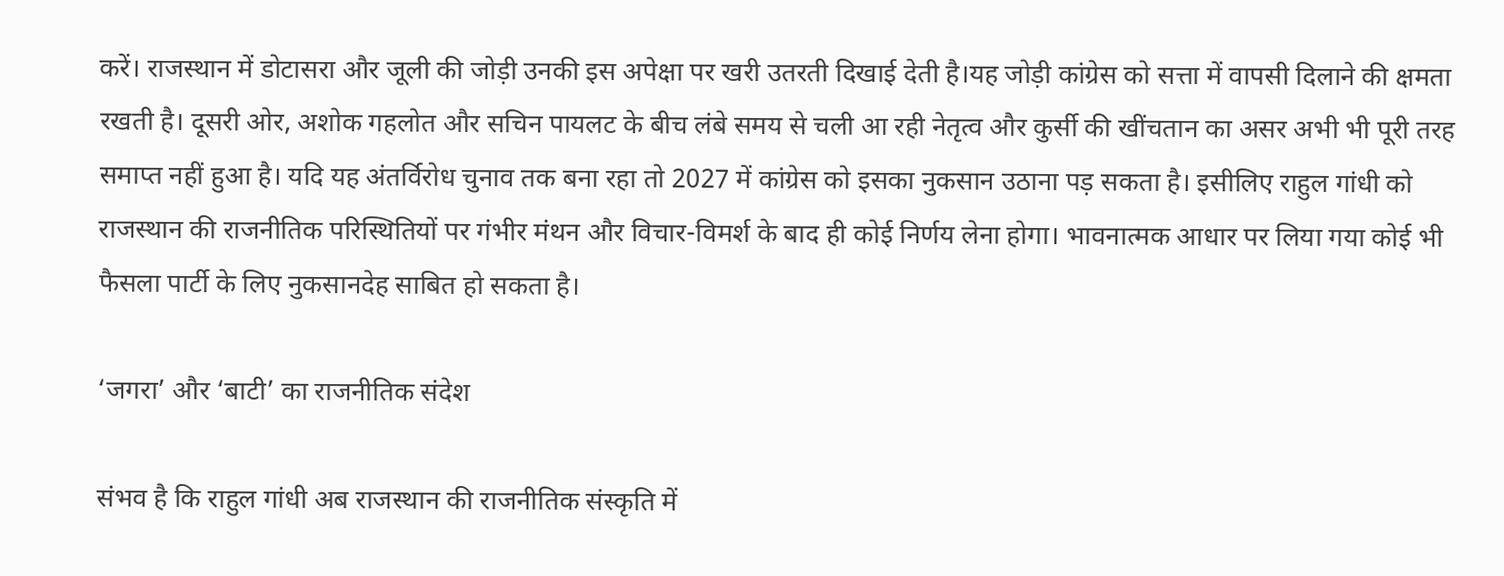करें। राजस्थान में डोटासरा और जूली की जोड़ी उनकी इस अपेक्षा पर खरी उतरती दिखाई देती है।यह जोड़ी कांग्रेस को सत्ता में वापसी दिलाने की क्षमता रखती है। दूसरी ओर, अशोक गहलोत और सचिन पायलट के बीच लंबे समय से चली आ रही नेतृत्व और कुर्सी की खींचतान का असर अभी भी पूरी तरह समाप्त नहीं हुआ है। यदि यह अंतर्विरोध चुनाव तक बना रहा तो 2027 में कांग्रेस को इसका नुकसान उठाना पड़ सकता है। इसीलिए राहुल गांधी को राजस्थान की राजनीतिक परिस्थितियों पर गंभीर मंथन और विचार-विमर्श के बाद ही कोई निर्णय लेना होगा। भावनात्मक आधार पर लिया गया कोई भी फैसला पार्टी के लिए नुकसानदेह साबित हो सकता है।

‘जगरा’ और ‘बाटी’ का राजनीतिक संदेश

संभव है कि राहुल गांधी अब राजस्थान की राजनीतिक संस्कृति में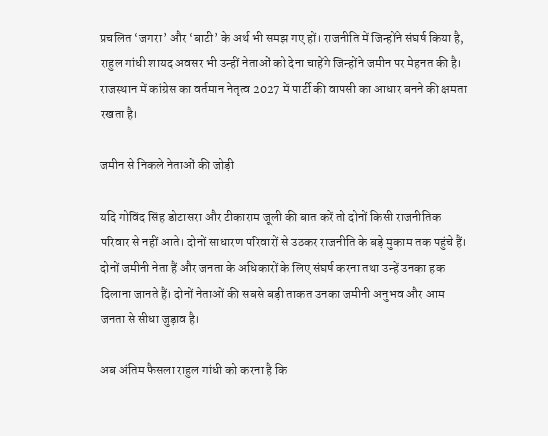प्रचलित ‘जगरा’ और ‘बाटी’ के अर्थ भी समझ गए हों। राजनीति में जिन्होंने संघर्ष किया है, राहुल गांधी शायद अवसर भी उन्हीं नेताओं को देना चाहेंगे जिन्होंने जमीन पर मेहनत की है। राजस्थान में कांग्रेस का वर्तमान नेतृत्व 2027 में पार्टी की वापसी का आधार बनने की क्षमता रखता है।

जमीन से निकले नेताओं की जोड़ी

यदि गोविंद सिंह डोटासरा और टीकाराम जूली की बात करें तो दोनों किसी राजनीतिक परिवार से नहीं आते। दोनों साधारण परिवारों से उठकर राजनीति के बड़े मुकाम तक पहुंचे हैं। दोनों जमीनी नेता हैं और जनता के अधिकारों के लिए संघर्ष करना तथा उन्हें उनका हक दिलाना जानते हैं। दोनों नेताओं की सबसे बड़ी ताकत उनका जमीनी अनुभव और आम जनता से सीधा जुड़ाव है।

अब अंतिम फैसला राहुल गांधी को करना है कि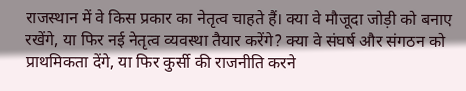राजस्थान में वे किस प्रकार का नेतृत्व चाहते हैं। क्या वे मौजूदा जोड़ी को बनाए रखेंगे, या फिर नई नेतृत्व व्यवस्था तैयार करेंगे? क्या वे संघर्ष और संगठन को प्राथमिकता देंगे, या फिर कुर्सी की राजनीति करने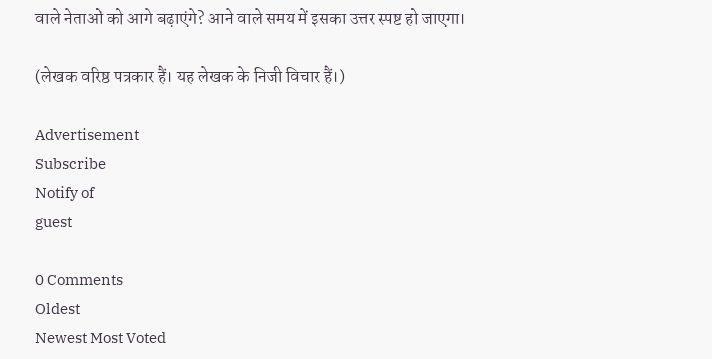वाले नेताओं को आगे बढ़ाएंगे? आने वाले समय में इसका उत्तर स्पष्ट हो जाएगा।

(लेखक वरिष्ठ पत्रकार हैं। यह लेखक के निजी विचार हैं।)

Advertisement
Subscribe
Notify of
guest

0 Comments
Oldest
Newest Most Voted